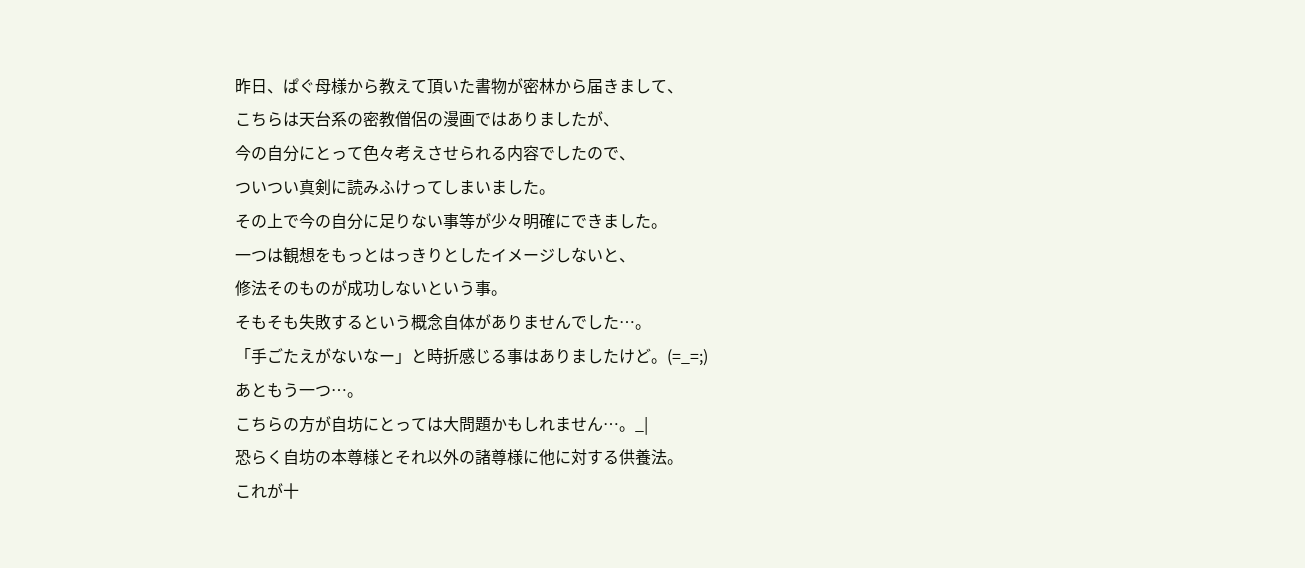昨日、ぱぐ母様から教えて頂いた書物が密林から届きまして、
こちらは天台系の密教僧侶の漫画ではありましたが、
今の自分にとって色々考えさせられる内容でしたので、
ついつい真剣に読みふけってしまいました。
その上で今の自分に足りない事等が少々明確にできました。
一つは観想をもっとはっきりとしたイメージしないと、
修法そのものが成功しないという事。
そもそも失敗するという概念自体がありませんでした…。
「手ごたえがないなー」と時折感じる事はありましたけど。(=_=;)
あともう一つ…。
こちらの方が自坊にとっては大問題かもしれません…。_|
恐らく自坊の本尊様とそれ以外の諸尊様に他に対する供養法。
これが十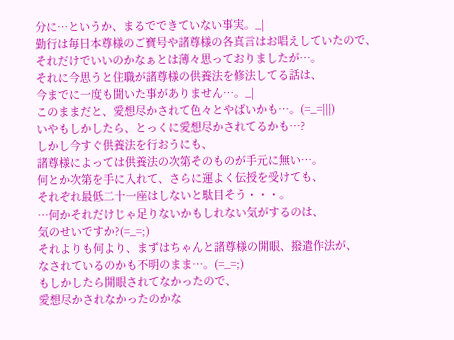分に…というか、まるでできていない事実。_|
勤行は毎日本尊様のご寶号や諸尊様の各真言はお唱えしていたので、
それだけでいいのかなぁとは薄々思っておりましたが…。
それに今思うと住職が諸尊様の供養法を修法してる話は、
今までに一度も聞いた事がありません…。_|
このままだと、愛想尽かされて色々とやばいかも…。(=_=|||)
いやもしかしたら、とっくに愛想尽かされてるかも…?
しかし今すぐ供養法を行おうにも、
諸尊様によっては供養法の次第そのものが手元に無い…。
何とか次第を手に入れて、さらに運よく伝授を受けても、
それぞれ最低二十一座はしないと駄目そう・・・。
…何かそれだけじゃ足りないかもしれない気がするのは、
気のせいですか?(=_=;)
それよりも何より、まずはちゃんと諸尊様の開眼、撥遣作法が、
なされているのかも不明のまま…。(=_=;)
もしかしたら開眼されてなかったので、
愛想尽かされなかったのかな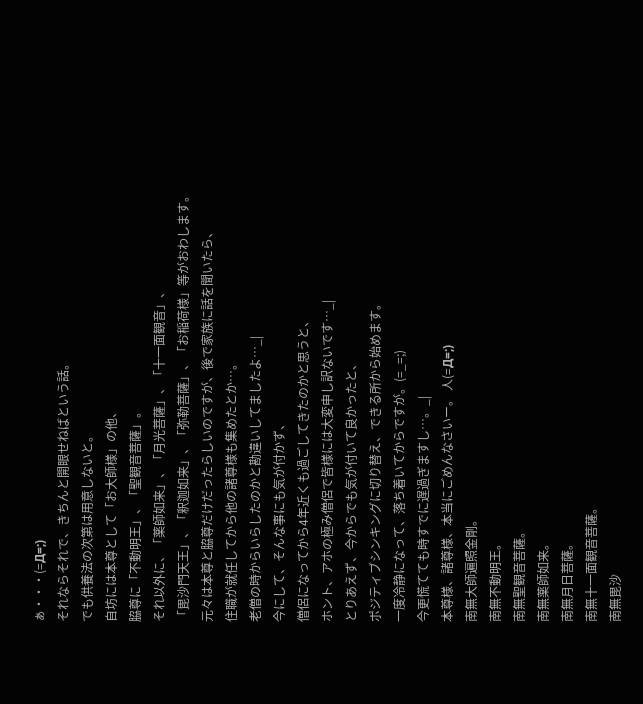ぁ・・・(=Д=;)
それならそれで、きちんと開眼せねばという話。
でも供養法の次第は用意しないと。
自坊には本尊として「お大師様」の他、
脇尊に「不動明王」、「聖観音菩薩」。
それ以外に、「薬師如来」、「月光菩薩」、「十一面観音」、
「毘沙門天王」、「釈迦如来」、「弥勒菩薩」、「お稲荷様」等がおわします。
元々は本尊と脇尊だけだったらしいのですが、後で家族に話を聞いたら、
住職が就任してから他の諸尊様も集めたとか…。
老僧の時からいらしたのかと勘違いしてましたよ…_|
今にして、そんな事にも気が付かず、
僧侶になってから4年近くも過ごしてきたのかと思うと、
ホント、アホの極み僧侶で皆様には大変申し訳ないです…_|
とりあえず、今からでも気が付いて良かったと、
ポジティブシンキングに切り替え、できる所から始めます。
一度冷静になって、落ち着いてからですが。(=_=;)
今更慌てても時すでに遅過ぎますし…。_|
本尊様、諸尊様、本当にごめんなさいー。 人(=Д=;)
南無大師遍照金剛。
南無不動明王。
南無聖観音菩薩。
南無薬師如来。
南無月日菩薩。
南無十一面観音菩薩。
南無毘沙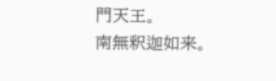門天王。
南無釈迦如来。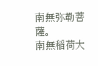南無弥勒菩薩。
南無稲荷大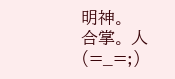明神。
合掌。 人(=_=;)